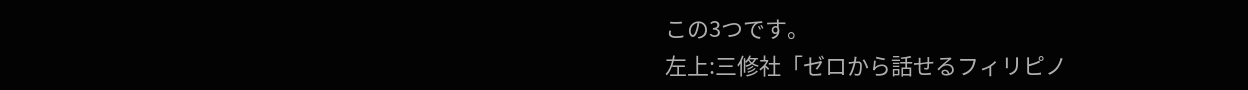この3つです。
左上:三修社「ゼロから話せるフィリピノ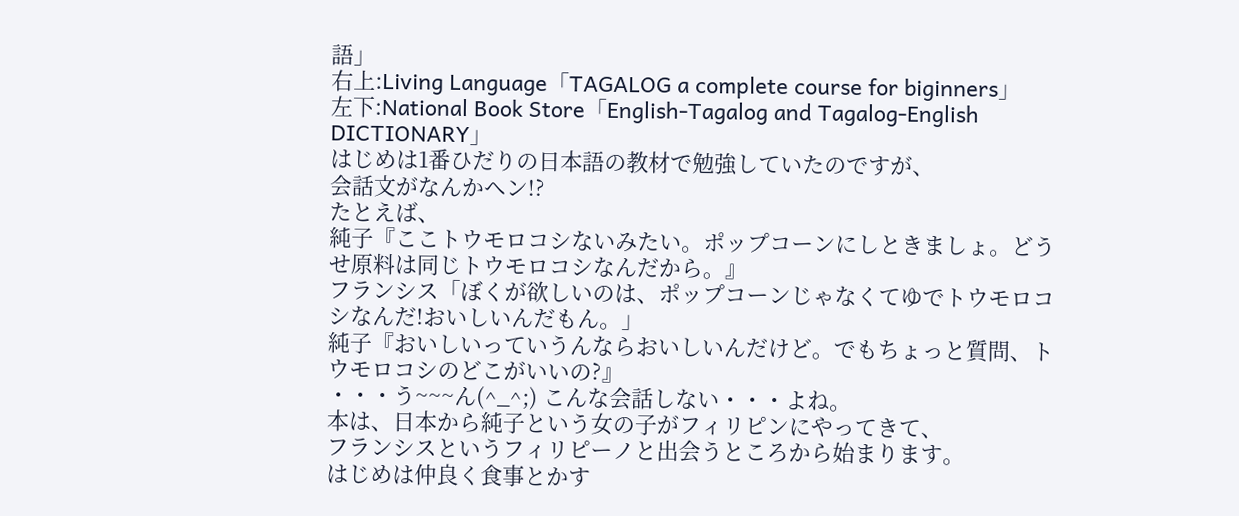語」
右上:Living Language「TAGALOG a complete course for biginners」
左下:National Book Store「English-Tagalog and Tagalog-English DICTIONARY」
はじめは1番ひだりの日本語の教材で勉強していたのですが、
会話文がなんかヘン!?
たとえば、
純子『ここトウモロコシないみたい。ポップコーンにしときましょ。どうせ原料は同じトウモロコシなんだから。』
フランシス「ぼくが欲しいのは、ポップコーンじゃなくてゆでトウモロコシなんだ!おいしいんだもん。」
純子『おいしいっていうんならおいしいんだけど。でもちょっと質問、トウモロコシのどこがいいの?』
・・・う~~~ん(^_^;) こんな会話しない・・・よね。
本は、日本から純子という女の子がフィリピンにやってきて、
フランシスというフィリピーノと出会うところから始まります。
はじめは仲良く食事とかす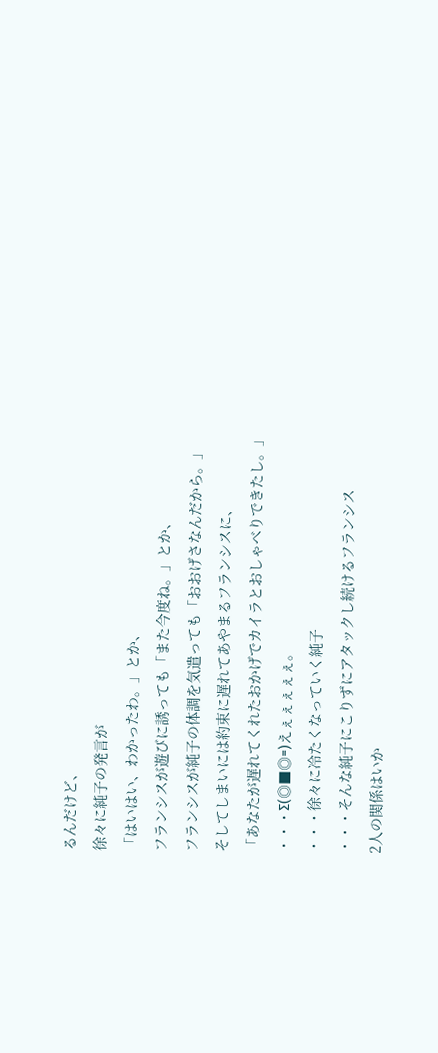るんだけど、
徐々に純子の発言が
「はいはい、わかったわ。」とか、
フランシスが遊びに誘っても「また今度ね。」とか、
フランシスが純子の体調を気遣っても「おおげさなんだから。」
そしてしまいには約束に遅れてあやまるフランシスに、
「あなたが遅れてくれたおかげでカイラとおしゃべりできたし。」
・・・Σ(◎■◎=)えぇぇぇぇぇ。
・・・徐々に冷たくなっていく純子
・・・そんな純子にこりずにアタックし続けるフランシス
2人の関係はいか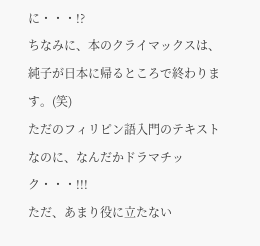に・・・!?
ちなみに、本のクライマックスは、純子が日本に帰るところで終わります。(笑)
ただのフィリピン語入門のテキストなのに、なんだかドラマチック・・・!!!
ただ、あまり役に立たない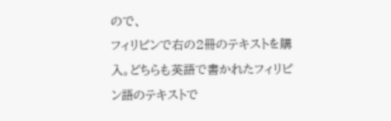ので、
フィリピンで右の2冊のテキストを購入。どちらも英語で書かれたフィリピン語のテキストで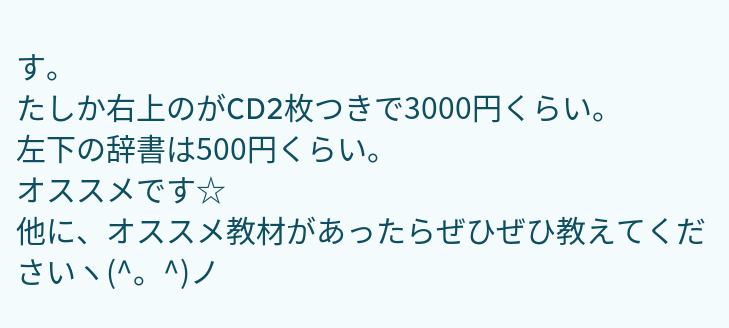す。
たしか右上のがCD2枚つきで3000円くらい。
左下の辞書は500円くらい。
オススメです☆
他に、オススメ教材があったらぜひぜひ教えてくださいヽ(^。^)ノ